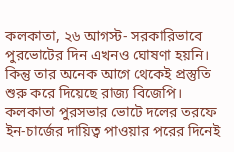কলকাতা, ২৬ আগস্ট- সরকারিভাবে পুরভোটের দিন এখনও ঘোষণা হয়নি। কিন্তু তার অনেক আগে থেকেই প্রস্তুতি শুরু করে দিয়েছে রাজ্য বিজেপি। কলকাতা পুরসভার ভোটে দলের তরফে ইন-চার্জের দায়িত্ব পাওয়ার পরের দিনেই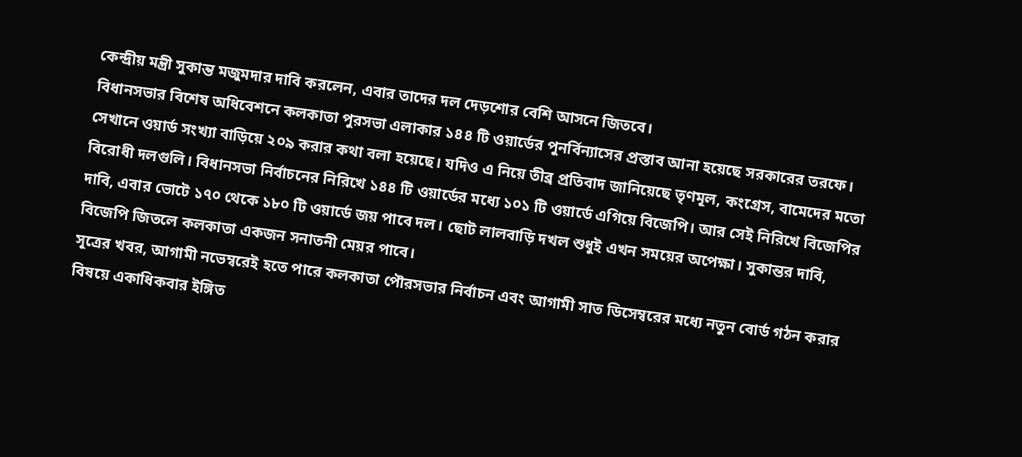কেন্দ্রীয় মন্ত্রী সুকান্ত মজুমদার দাবি করলেন, এবার তাদের দল দেড়শোর বেশি আসনে জিতবে।
বিধানসভার বিশেষ অধিবেশনে কলকাতা পুরসভা এলাকার ১৪৪ টি ওয়ার্ডের পুনর্বিন্যাসের প্রস্তাব আনা হয়েছে সরকারের তরফে। সেখানে ওয়ার্ড সংখ্যা বাড়িয়ে ২০৯ করার কথা বলা হয়েছে। যদিও এ নিয়ে তীব্র প্রতিবাদ জানিয়েছে তৃণমূল, কংগ্রেস, বামেদের মতো বিরোধী দলগুলি। বিধানসভা নির্বাচনের নিরিখে ১৪৪ টি ওয়ার্ডের মধ্যে ১০১ টি ওয়ার্ডে এগিয়ে বিজেপি। আর সেই নিরিখে বিজেপির দাবি, এবার ভোটে ১৭০ থেকে ১৮০ টি ওয়ার্ডে জয় পাবে দল। ছোট লালবাড়ি দখল শুধুই এখন সময়ের অপেক্ষা। সুকান্তর দাবি, বিজেপি জিতলে কলকাতা একজন সনাতনী মেয়র পাবে।
সূত্রের খবর, আগামী নভেম্বরেই হতে পারে কলকাতা পৌরসভার নির্বাচন এবং আগামী সাত ডিসেম্বরের মধ্যে নতুন বোর্ড গঠন করার বিষয়ে একাধিকবার ইঙ্গিত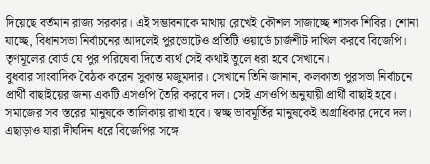দিয়েছে বর্তমান রাজ্য সরকার। এই সম্ভাবনাকে মাথায় রেখেই কৌশল সাজাচ্ছে শাসক শিবির। শোনা যাচ্ছে, বিধানসভা নির্বাচনের আদলেই পুরভোটেও প্রতিটি ওয়ার্ডে চার্জশীট দাখিল করবে বিজেপি। তৃণমূলের বোর্ড যে পুর পরিষেবা দিতে ব্যর্থ সেই কথাই তুলে ধরা হবে সেখানে।
বুধবার সাংবাদিক বৈঠক করেন সুকান্ত মজুমদার। সেখানে তিনি জানান, কলকাতা পুরসভা নির্বাচনে প্রার্থী বাছাইয়ের জন্য একটি এসওপি তৈরি করবে দল। সেই এসওপি অনুযায়ী প্রার্থী বাছাই হবে। সমাজের সব স্তরের মানুষকে তালিকায় রাখা হবে। স্বচ্ছ ভাবমূর্তির মানুষকেই অগ্রাধিকার দেবে দল। এছাড়াও যারা দীর্ঘদিন ধরে বিজেপির সঙ্গে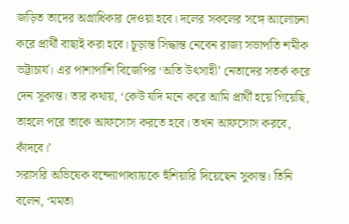জড়িত তাদের অগ্রাধিকার দেওয়া হবে। দলের সকলের সঙ্গে আলোচনা করে প্রার্থী বাছাই করা হবে। চূড়ান্ত সিদ্ধান্ত নেবেন রাজ্য সভাপতি শমীক ভট্টাচার্য। এর পাশাপাশি বিজেপির ‘অতি উৎসাহী’ নেতাদের সতর্ক করে দেন সুকান্ত। তার কথায়, ‘কেউ যদি মনে করে আমি প্রার্থী হয়ে গিয়েছি, তাহলে পরে তাকে আফসোস করতে হবে। তখন আফসোস করবে, কাঁদবে।’
সরাসরি অভিষেক বন্দ্যোপাধ্যায়কে হুঁশিয়ারি দিয়েছেন সুকান্ত। তিনি বলেন, ‘মমতা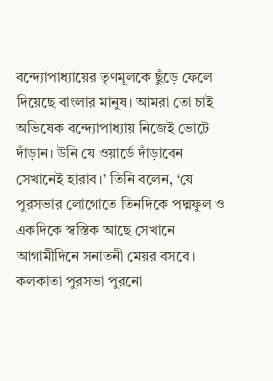বন্দ্যোপাধ্যায়ের তৃণমূলকে ছুঁড়ে ফেলে দিয়েছে বাংলার মানুষ। আমরা তো চাই অভিষেক বন্দ্যোপাধ্যায় নিজেই ভোটে দাঁড়ান। উনি যে ওয়ার্ডে দাঁড়াবেন সেখানেই হারাব।’ তিনি বলেন, ‘যে পুরসভার লোগোতে তিনদিকে পদ্মফুল ও একদিকে স্বস্তিক আছে সেখানে আগামীদিনে সনাতনী মেয়র বসবে। কলকাতা পুরসভা পুরনো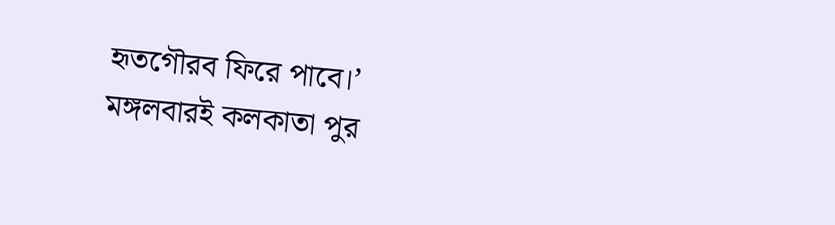হৃতগৌরব ফিরে পাবে।’
মঙ্গলবারই কলকাতা পুর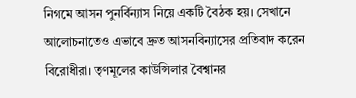নিগমে আসন পুনর্বিন্যাস নিয়ে একটি বৈঠক হয়। সেখানে আলোচনাতেও এভাবে দ্রুত আসনবিন্যাসের প্রতিবাদ করেন বিরোধীরা। তৃণমূলের কাউন্সিলার বৈশ্বানর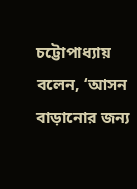চট্টোপাধ্যায় বলেন, ‘আসন বাড়ানোর জন্য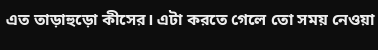এত তাড়াহুড়ো কীসের। এটা করতে গেলে তো সময় নেওয়া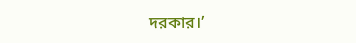দরকার।’